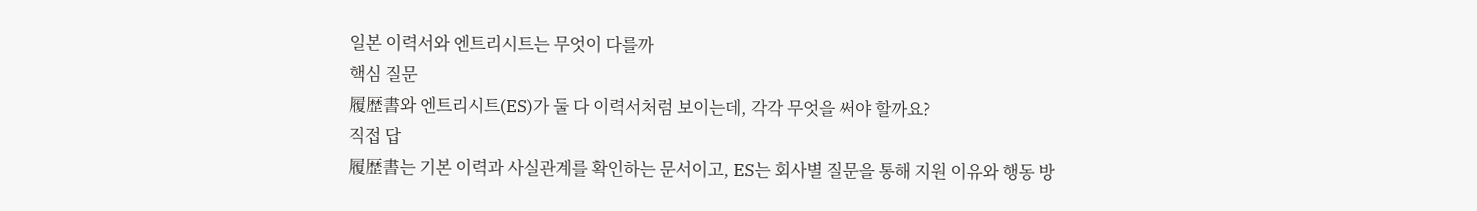일본 이력서와 엔트리시트는 무엇이 다를까
핵심 질문
履歴書와 엔트리시트(ES)가 둘 다 이력서처럼 보이는데, 각각 무엇을 써야 할까요?
직접 답
履歴書는 기본 이력과 사실관계를 확인하는 문서이고, ES는 회사별 질문을 통해 지원 이유와 행동 방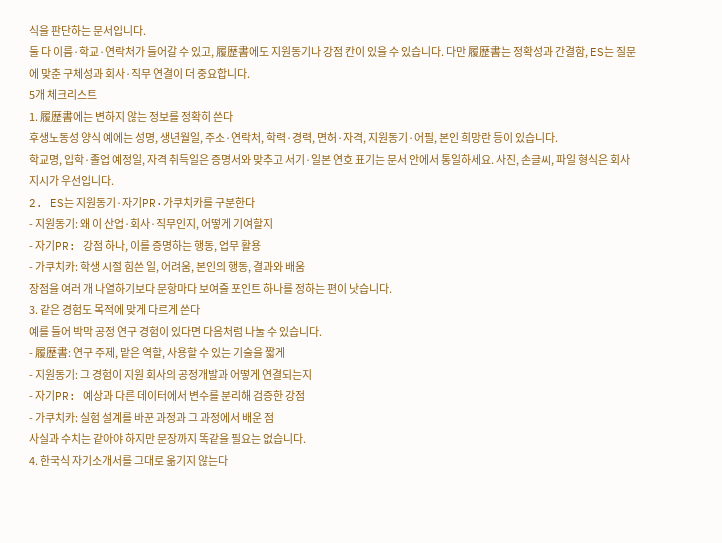식을 판단하는 문서입니다.
둘 다 이름·학교·연락처가 들어갈 수 있고, 履歴書에도 지원동기나 강점 칸이 있을 수 있습니다. 다만 履歴書는 정확성과 간결함, ES는 질문에 맞춘 구체성과 회사·직무 연결이 더 중요합니다.
5개 체크리스트
1. 履歴書에는 변하지 않는 정보를 정확히 쓴다
후생노동성 양식 예에는 성명, 생년월일, 주소·연락처, 학력·경력, 면허·자격, 지원동기·어필, 본인 희망란 등이 있습니다.
학교명, 입학·졸업 예정일, 자격 취득일은 증명서와 맞추고 서기·일본 연호 표기는 문서 안에서 통일하세요. 사진, 손글씨, 파일 형식은 회사 지시가 우선입니다.
2. ES는 지원동기·자기PR·가쿠치카를 구분한다
- 지원동기: 왜 이 산업·회사·직무인지, 어떻게 기여할지
- 자기PR: 강점 하나, 이를 증명하는 행동, 업무 활용
- 가쿠치카: 학생 시절 힘쓴 일, 어려움, 본인의 행동, 결과와 배움
장점을 여러 개 나열하기보다 문항마다 보여줄 포인트 하나를 정하는 편이 낫습니다.
3. 같은 경험도 목적에 맞게 다르게 쓴다
예를 들어 박막 공정 연구 경험이 있다면 다음처럼 나눌 수 있습니다.
- 履歴書: 연구 주제, 맡은 역할, 사용할 수 있는 기술을 짧게
- 지원동기: 그 경험이 지원 회사의 공정개발과 어떻게 연결되는지
- 자기PR: 예상과 다른 데이터에서 변수를 분리해 검증한 강점
- 가쿠치카: 실험 설계를 바꾼 과정과 그 과정에서 배운 점
사실과 수치는 같아야 하지만 문장까지 똑같을 필요는 없습니다.
4. 한국식 자기소개서를 그대로 옮기지 않는다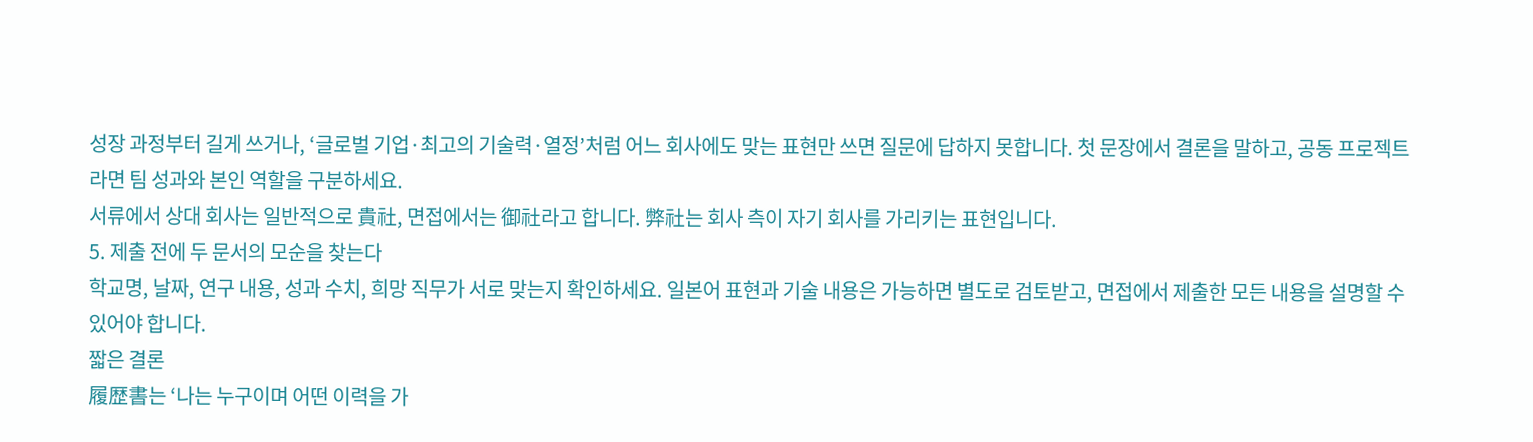성장 과정부터 길게 쓰거나, ‘글로벌 기업·최고의 기술력·열정’처럼 어느 회사에도 맞는 표현만 쓰면 질문에 답하지 못합니다. 첫 문장에서 결론을 말하고, 공동 프로젝트라면 팀 성과와 본인 역할을 구분하세요.
서류에서 상대 회사는 일반적으로 貴社, 면접에서는 御社라고 합니다. 弊社는 회사 측이 자기 회사를 가리키는 표현입니다.
5. 제출 전에 두 문서의 모순을 찾는다
학교명, 날짜, 연구 내용, 성과 수치, 희망 직무가 서로 맞는지 확인하세요. 일본어 표현과 기술 내용은 가능하면 별도로 검토받고, 면접에서 제출한 모든 내용을 설명할 수 있어야 합니다.
짧은 결론
履歴書는 ‘나는 누구이며 어떤 이력을 가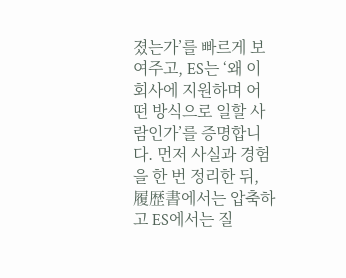졌는가’를 빠르게 보여주고, ES는 ‘왜 이 회사에 지원하며 어떤 방식으로 일할 사람인가’를 증명합니다. 먼저 사실과 경험을 한 번 정리한 뒤, 履歴書에서는 압축하고 ES에서는 질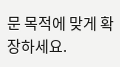문 목적에 맞게 확장하세요.